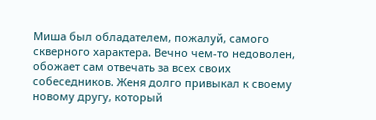Миша был обладателем, пожалуй, самого скверного характера. Вечно чем-то недоволен, обожает сам отвечать за всех своих собеседников. Женя долго привыкал к своему новому другу, который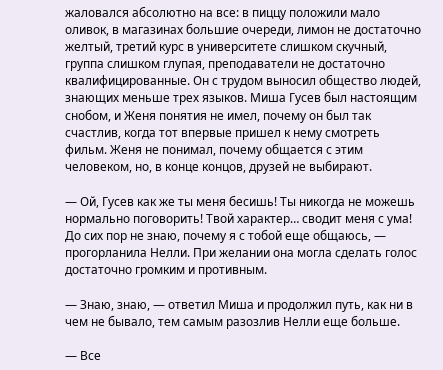жаловался абсолютно на все: в пиццу положили мало оливок, в магазинах большие очереди, лимон не достаточно желтый, третий курс в университете слишком скучный, группа слишком глупая, преподаватели не достаточно квалифицированные. Он с трудом выносил общество людей, знающих меньше трех языков. Миша Гусев был настоящим снобом, и Женя понятия не имел, почему он был так счастлив, когда тот впервые пришел к нему смотреть фильм. Женя не понимал, почему общается с этим человеком, но, в конце концов, друзей не выбирают.

— Ой, Гусев как же ты меня бесишь! Ты никогда не можешь нормально поговорить! Твой характер… сводит меня с ума! До сих пор не знаю, почему я с тобой еще общаюсь, — прогорланила Нелли. При желании она могла сделать голос достаточно громким и противным.

— Знаю, знаю, — ответил Миша и продолжил путь, как ни в чем не бывало, тем самым разозлив Нелли еще больше.

— Все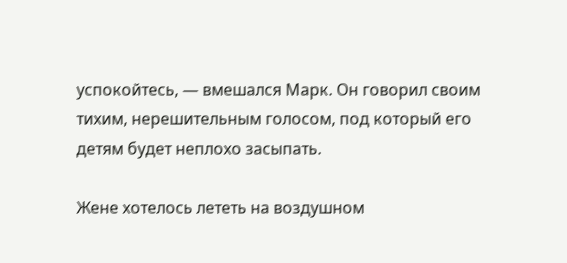успокойтесь, — вмешался Марк. Он говорил своим тихим, нерешительным голосом, под который его детям будет неплохо засыпать.

Жене хотелось лететь на воздушном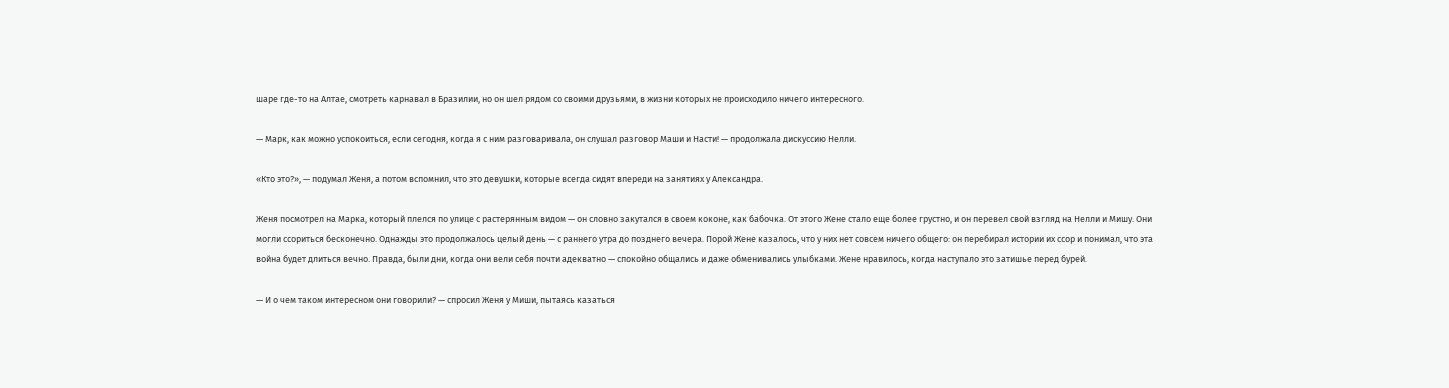шаре где-то на Алтае, смотреть карнавал в Бразилии, но он шел рядом со своими друзьями, в жизни которых не происходило ничего интересного.

— Марк, как можно успокоиться, если сегодня, когда я с ним разговаривала, он слушал разговор Маши и Насти! — продолжала дискуссию Нелли.

«Кто это?», — подумал Женя, а потом вспомнил, что это девушки, которые всегда сидят впереди на занятиях у Александра.

Женя посмотрел на Марка, который плелся по улице с растерянным видом — он словно закутался в своем коконе, как бабочка. От этого Жене стало еще более грустно, и он перевел свой взгляд на Нелли и Мишу. Они могли ссориться бесконечно. Однажды это продолжалось целый день — с раннего утра до позднего вечера. Порой Жене казалось, что у них нет совсем ничего общего: он перебирал истории их ссор и понимал, что эта война будет длиться вечно. Правда, были дни, когда они вели себя почти адекватно — спокойно общались и даже обменивались улыбками. Жене нравилось, когда наступало это затишье перед бурей.

— И о чем таком интересном они говорили? — спросил Женя у Миши, пытаясь казаться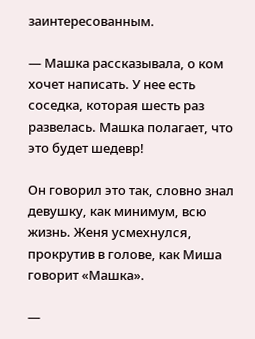заинтересованным.

— Машка рассказывала, о ком хочет написать. У нее есть соседка, которая шесть раз развелась. Машка полагает, что это будет шедевр!

Он говорил это так, словно знал девушку, как минимум, всю жизнь. Женя усмехнулся, прокрутив в голове, как Миша говорит «Машка».

—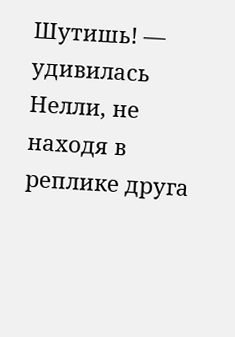Шутишь! — удивилась Нелли, не находя в реплике друга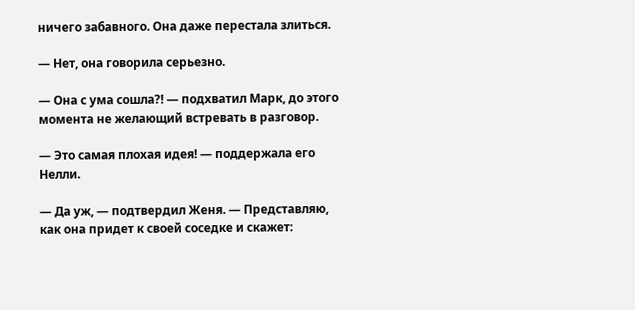ничего забавного. Она даже перестала злиться.

— Нет, она говорила серьезно.

— Она с ума сошла?! — подхватил Марк, до этого момента не желающий встревать в разговор.

— Это самая плохая идея! — поддержала его Нелли.

— Да уж, — подтвердил Женя. — Представляю, как она придет к своей соседке и скажет: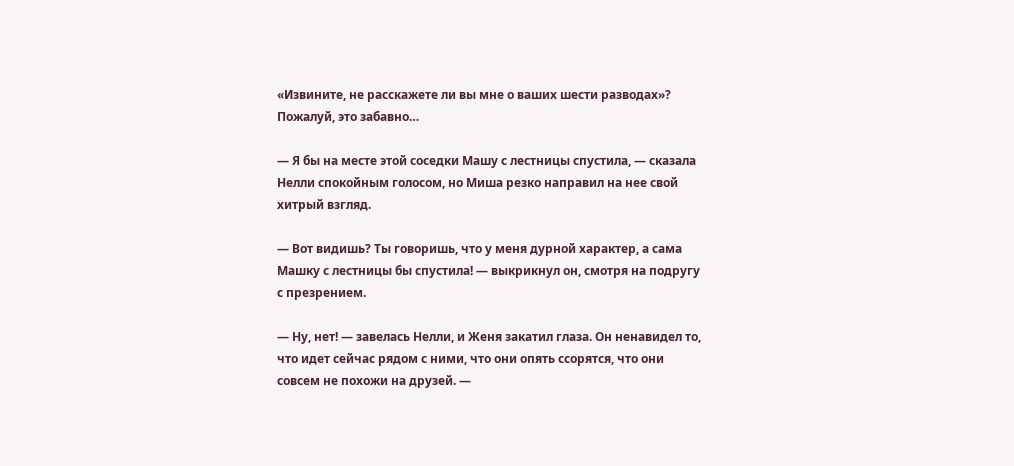«Извините, не расскажете ли вы мне о ваших шести разводах»? Пожалуй, это забавно…

— Я бы на месте этой соседки Машу с лестницы спустила, — сказала Нелли спокойным голосом, но Миша резко направил на нее свой хитрый взгляд.

— Вот видишь? Ты говоришь, что у меня дурной характер, а сама Машку с лестницы бы спустила! — выкрикнул он, смотря на подругу с презрением.

— Ну, нет! — завелась Нелли, и Женя закатил глаза. Он ненавидел то, что идет сейчас рядом с ними, что они опять ссорятся, что они совсем не похожи на друзей. —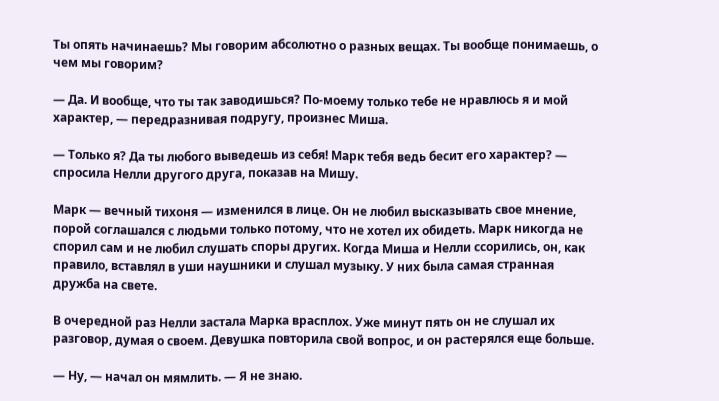Ты опять начинаешь? Мы говорим абсолютно о разных вещах. Ты вообще понимаешь, о чем мы говорим?

— Да. И вообще, что ты так заводишься? По-моему только тебе не нравлюсь я и мой характер, — передразнивая подругу, произнес Миша.

— Только я? Да ты любого выведешь из себя! Марк тебя ведь бесит его характер? — спросила Нелли другого друга, показав на Мишу.

Марк — вечный тихоня — изменился в лице. Он не любил высказывать свое мнение, порой соглашался с людьми только потому, что не хотел их обидеть. Марк никогда не спорил сам и не любил слушать споры других. Когда Миша и Нелли ссорились, он, как правило, вставлял в уши наушники и слушал музыку. У них была самая странная дружба на свете.

В очередной раз Нелли застала Марка врасплох. Уже минут пять он не слушал их разговор, думая о своем. Девушка повторила свой вопрос, и он растерялся еще больше.

— Ну, — начал он мямлить. — Я не знаю.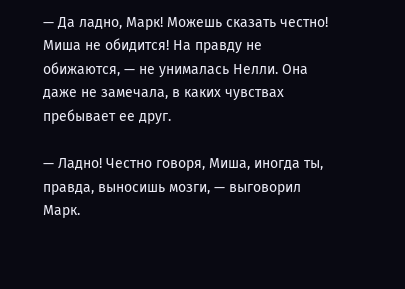— Да ладно, Марк! Можешь сказать честно! Миша не обидится! На правду не обижаются, — не унималась Нелли. Она даже не замечала, в каких чувствах пребывает ее друг.

— Ладно! Честно говоря, Миша, иногда ты, правда, выносишь мозги, — выговорил Марк.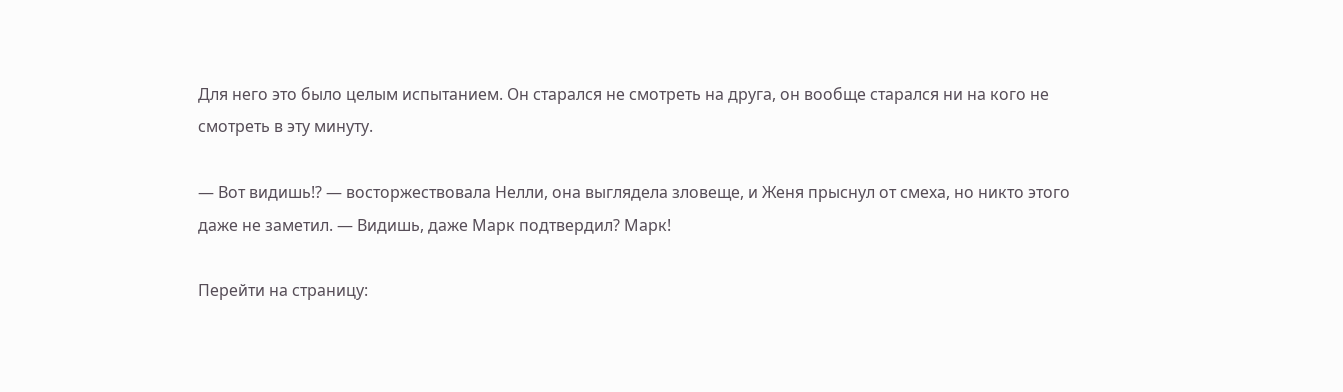Для него это было целым испытанием. Он старался не смотреть на друга, он вообще старался ни на кого не смотреть в эту минуту.

— Вот видишь!? — восторжествовала Нелли, она выглядела зловеще, и Женя прыснул от смеха, но никто этого даже не заметил. — Видишь, даже Марк подтвердил? Марк!

Перейти на страницу: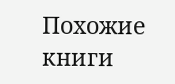Похожие книги